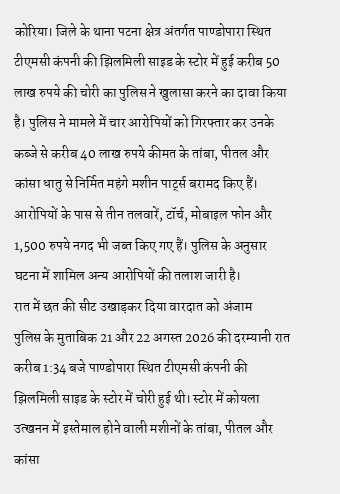कोरिया। जिले के थाना पटना क्षेत्र अंतर्गत पाण्डोपारा स्थित टीएमसी कंपनी की झिलमिली साइड के स्टोर में हुई करीब 50 लाख रुपये की चोरी का पुलिस ने खुलासा करने का दावा किया है। पुलिस ने मामले में चार आरोपियों को गिरफ्तार कर उनके कब्जे से करीब 40 लाख रुपये कीमत के तांबा, पीतल और कांसा धातु से निर्मित महंगे मशीन पार्ट्स बरामद किए हैं। आरोपियों के पास से तीन तलवारें, टॉर्च, मोबाइल फोन और 1,500 रुपये नगद भी जब्त किए गए हैं। पुलिस के अनुसार घटना में शामिल अन्य आरोपियों की तलाश जारी है।
रात में छत की सीट उखाड़कर दिया वारदात को अंजाम
पुलिस के मुताबिक 21 और 22 अगस्त 2026 की दरम्यानी रात करीब 1:34 बजे पाण्डोपारा स्थित टीएमसी कंपनी की झिलमिली साइड के स्टोर में चोरी हुई थी। स्टोर में कोयला उत्खनन में इस्तेमाल होने वाली मशीनों के तांबा, पीतल और कांसा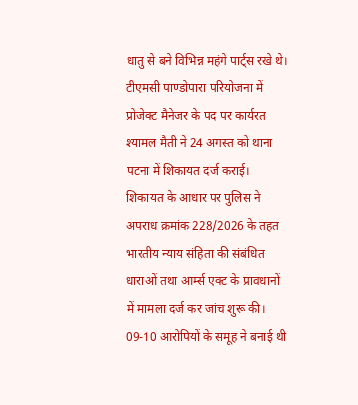धातु से बने विभिन्न महंगे पार्ट्स रखे थे।
टीएमसी पाण्डोपारा परियोजना में प्रोजेक्ट मैनेजर के पद पर कार्यरत श्यामल मैती ने 24 अगस्त को थाना पटना में शिकायत दर्ज कराई। शिकायत के आधार पर पुलिस ने अपराध क्रमांक 228/2026 के तहत भारतीय न्याय संहिता की संबंधित धाराओं तथा आर्म्स एक्ट के प्रावधानों में मामला दर्ज कर जांच शुरू की।
09-10 आरोपियों के समूह ने बनाई थी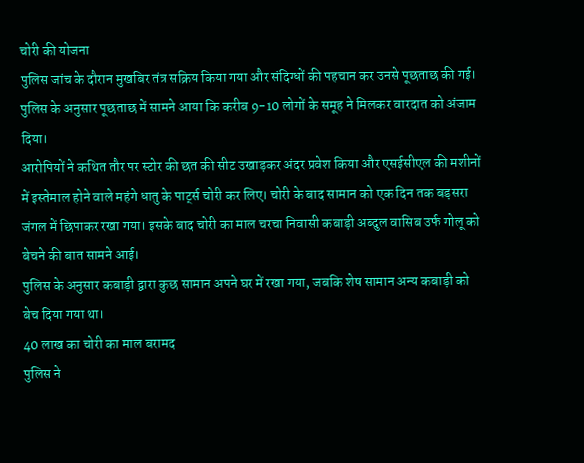चोरी की योजना
पुलिस जांच के दौरान मुखबिर तंत्र सक्रिय किया गया और संदिग्धों की पहचान कर उनसे पूछताछ की गई। पुलिस के अनुसार पूछताछ में सामने आया कि करीब 9-10 लोगों के समूह ने मिलकर वारदात को अंजाम दिया।
आरोपियों ने कथित तौर पर स्टोर की छत की सीट उखाड़कर अंदर प्रवेश किया और एसईसीएल की मशीनों में इस्तेमाल होने वाले महंगे धातु के पार्ट्स चोरी कर लिए। चोरी के बाद सामान को एक दिन तक बड़सरा जंगल में छिपाकर रखा गया। इसके बाद चोरी का माल चरचा निवासी कबाड़ी अब्दुल वासिब उर्फ गोलू को बेचने की बात सामने आई।
पुलिस के अनुसार कबाड़ी द्वारा कुछ सामान अपने घर में रखा गया, जबकि शेष सामान अन्य कबाड़ी को बेच दिया गया था।
40 लाख का चोरी का माल बरामद
पुलिस ने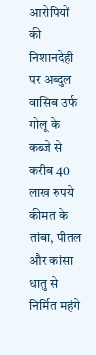आरोपियों की निशानदेही पर अब्दुल वासिब उर्फ गोलू के कब्जे से करीब 40 लाख रुपये कीमत के तांबा, पीतल और कांसा धातु से निर्मित महंगे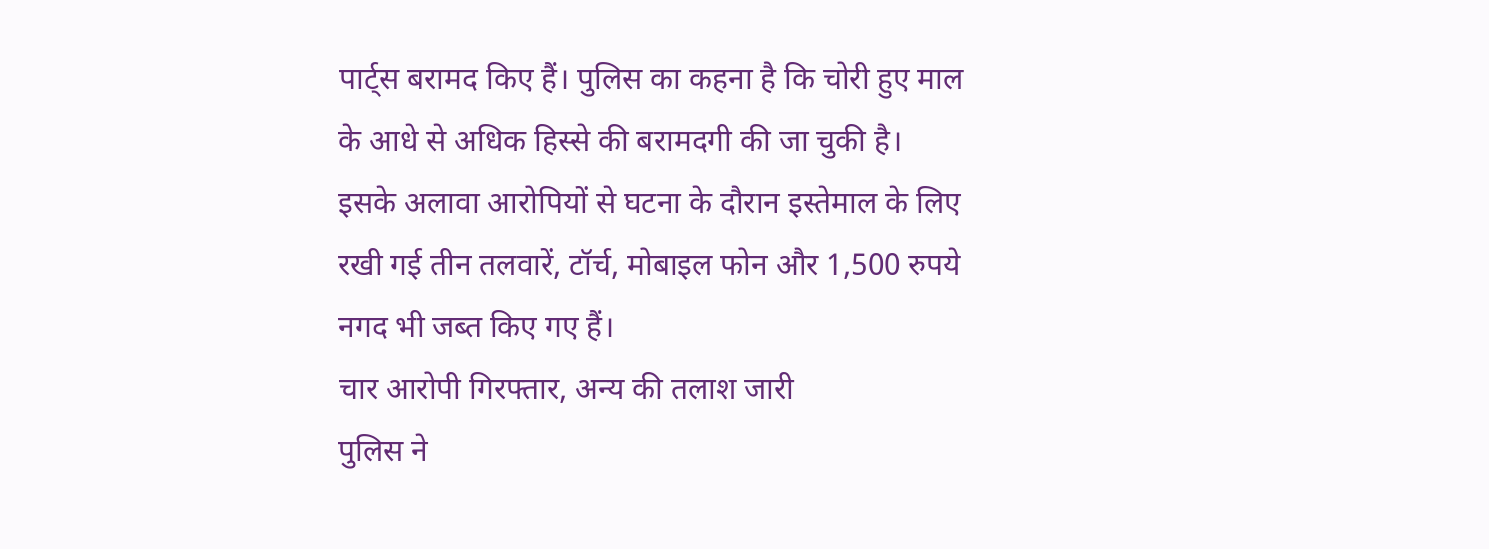पार्ट्स बरामद किए हैं। पुलिस का कहना है कि चोरी हुए माल के आधे से अधिक हिस्से की बरामदगी की जा चुकी है।
इसके अलावा आरोपियों से घटना के दौरान इस्तेमाल के लिए रखी गई तीन तलवारें, टॉर्च, मोबाइल फोन और 1,500 रुपये नगद भी जब्त किए गए हैं।
चार आरोपी गिरफ्तार, अन्य की तलाश जारी
पुलिस ने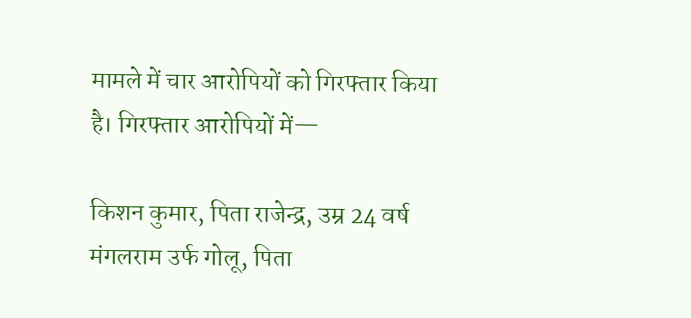मामले में चार आरोपियों को गिरफ्तार किया है। गिरफ्तार आरोपियों में—

किशन कुमार, पिता राजेन्द्र, उम्र 24 वर्ष
मंगलराम उर्फ गोलू, पिता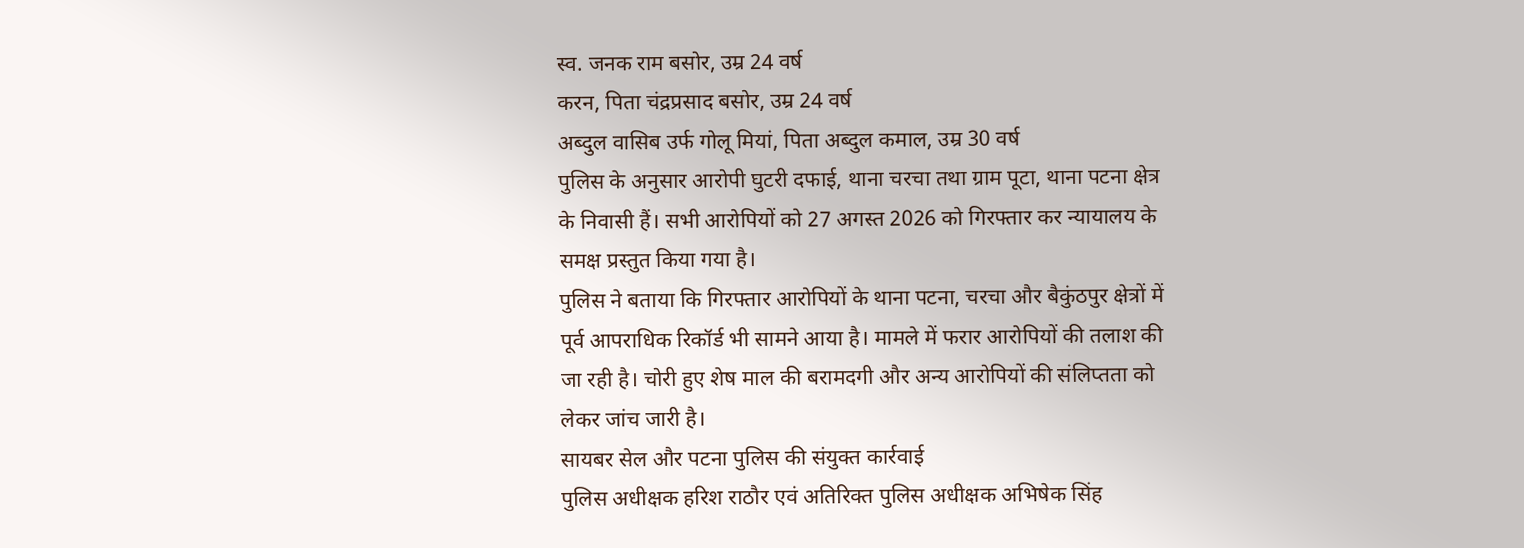स्व. जनक राम बसोर, उम्र 24 वर्ष
करन, पिता चंद्रप्रसाद बसोर, उम्र 24 वर्ष
अब्दुल वासिब उर्फ गोलू मियां, पिता अब्दुल कमाल, उम्र 30 वर्ष
पुलिस के अनुसार आरोपी घुटरी दफाई, थाना चरचा तथा ग्राम पूटा, थाना पटना क्षेत्र के निवासी हैं। सभी आरोपियों को 27 अगस्त 2026 को गिरफ्तार कर न्यायालय के समक्ष प्रस्तुत किया गया है।
पुलिस ने बताया कि गिरफ्तार आरोपियों के थाना पटना, चरचा और बैकुंठपुर क्षेत्रों में पूर्व आपराधिक रिकॉर्ड भी सामने आया है। मामले में फरार आरोपियों की तलाश की जा रही है। चोरी हुए शेष माल की बरामदगी और अन्य आरोपियों की संलिप्तता को लेकर जांच जारी है।
सायबर सेल और पटना पुलिस की संयुक्त कार्रवाई
पुलिस अधीक्षक हरिश राठौर एवं अतिरिक्त पुलिस अधीक्षक अभिषेक सिंह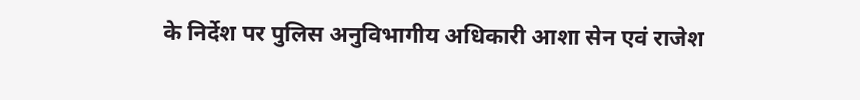के निर्देश पर पुलिस अनुविभागीय अधिकारी आशा सेन एवं राजेश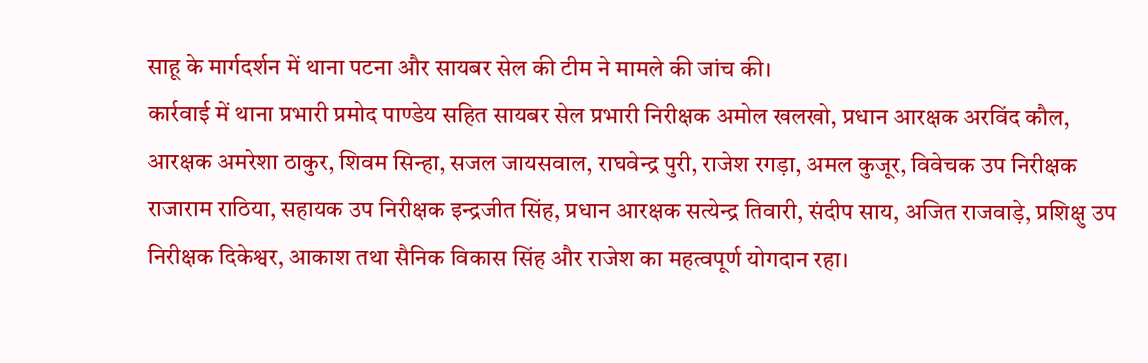साहू के मार्गदर्शन में थाना पटना और सायबर सेल की टीम ने मामले की जांच की।
कार्रवाई में थाना प्रभारी प्रमोद पाण्डेय सहित सायबर सेल प्रभारी निरीक्षक अमोल खलखो, प्रधान आरक्षक अरविंद कौल, आरक्षक अमरेशा ठाकुर, शिवम सिन्हा, सजल जायसवाल, राघवेन्द्र पुरी, राजेश रगड़ा, अमल कुजूर, विवेचक उप निरीक्षक राजाराम राठिया, सहायक उप निरीक्षक इन्द्रजीत सिंह, प्रधान आरक्षक सत्येन्द्र तिवारी, संदीप साय, अजित राजवाड़े, प्रशिक्षु उप निरीक्षक दिकेश्वर, आकाश तथा सैनिक विकास सिंह और राजेश का महत्वपूर्ण योगदान रहा।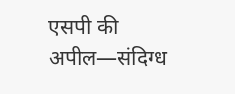एसपी की अपील—संदिग्ध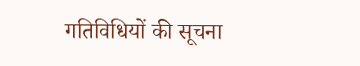गतिविधियों की सूचना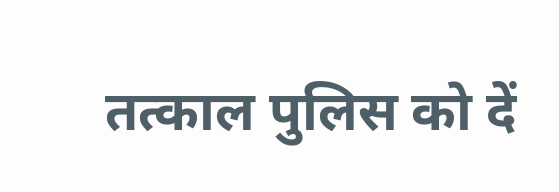तत्काल पुलिस को दें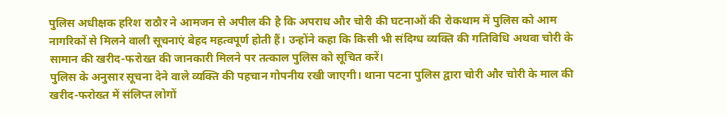पुलिस अधीक्षक हरिश राठौर ने आमजन से अपील की है कि अपराध और चोरी की घटनाओं की रोकथाम में पुलिस को आम नागरिकों से मिलने वाली सूचनाएं बेहद महत्वपूर्ण होती हैं। उन्होंने कहा कि किसी भी संदिग्ध व्यक्ति की गतिविधि अथवा चोरी के सामान की खरीद-फरोख्त की जानकारी मिलने पर तत्काल पुलिस को सूचित करें।
पुलिस के अनुसार सूचना देने वाले व्यक्ति की पहचान गोपनीय रखी जाएगी। थाना पटना पुलिस द्वारा चोरी और चोरी के माल की खरीद-फरोख्त में संलिप्त लोगों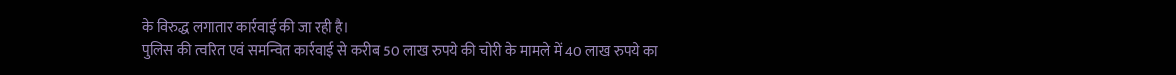के विरुद्ध लगातार कार्रवाई की जा रही है।
पुलिस की त्वरित एवं समन्वित कार्रवाई से करीब 50 लाख रुपये की चोरी के मामले में 40 लाख रुपये का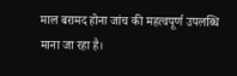माल बरामद होना जांच की महत्वपूर्ण उपलब्धि माना जा रहा है।